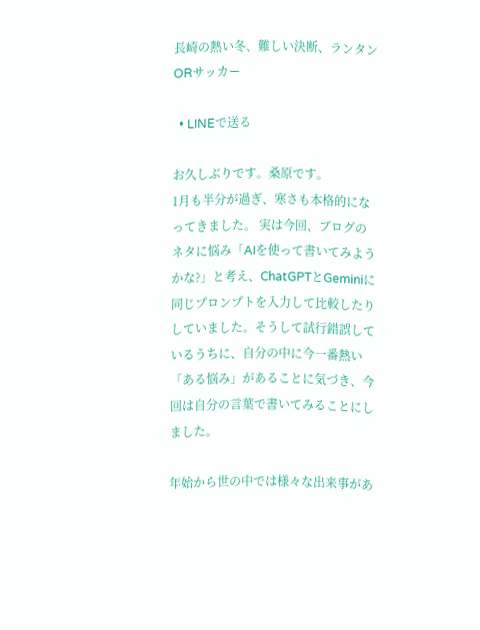長崎の熱い冬、難しい決断、ランタンORサッカー

  • LINEで送る

お久しぶりです。桑原です。
1月も半分が過ぎ、寒さも本格的になってきました。 実は今回、ブログのネタに悩み「AIを使って書いてみようかな?」と考え、ChatGPTとGeminiに同じプロンプトを入力して比較したりしていました。そうして試行錯誤しているうちに、自分の中に今一番熱い「ある悩み」があることに気づき、今回は自分の言葉で書いてみることにしました。

年始から世の中では様々な出来事があ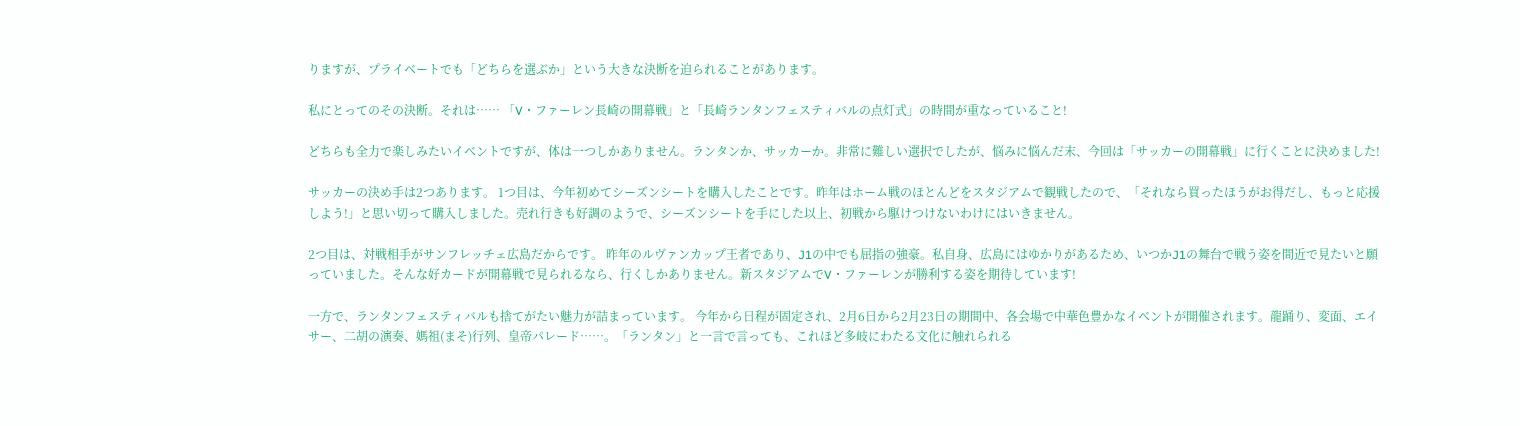りますが、プライベートでも「どちらを選ぶか」という大きな決断を迫られることがあります。

私にとってのその決断。それは…… 「V・ファーレン長崎の開幕戦」と「長崎ランタンフェスティバルの点灯式」の時間が重なっていること!

どちらも全力で楽しみたいイベントですが、体は一つしかありません。ランタンか、サッカーか。非常に難しい選択でしたが、悩みに悩んだ末、今回は「サッカーの開幕戦」に行くことに決めました!

サッカーの決め手は2つあります。 1つ目は、今年初めてシーズンシートを購入したことです。昨年はホーム戦のほとんどをスタジアムで観戦したので、「それなら買ったほうがお得だし、もっと応援しよう!」と思い切って購入しました。売れ行きも好調のようで、シーズンシートを手にした以上、初戦から駆けつけないわけにはいきません。

2つ目は、対戦相手がサンフレッチェ広島だからです。 昨年のルヴァンカップ王者であり、J1の中でも屈指の強豪。私自身、広島にはゆかりがあるため、いつかJ1の舞台で戦う姿を間近で見たいと願っていました。そんな好カードが開幕戦で見られるなら、行くしかありません。新スタジアムでV・ファーレンが勝利する姿を期待しています!

一方で、ランタンフェスティバルも捨てがたい魅力が詰まっています。 今年から日程が固定され、2月6日から2月23日の期間中、各会場で中華色豊かなイベントが開催されます。龍踊り、変面、エイサー、二胡の演奏、媽祖(まそ)行列、皇帝パレード……。「ランタン」と一言で言っても、これほど多岐にわたる文化に触れられる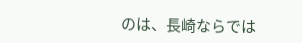のは、長崎ならでは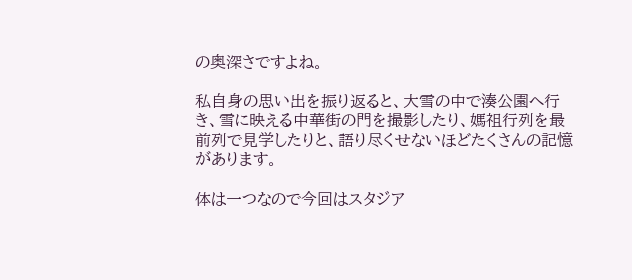の奥深さですよね。

私自身の思い出を振り返ると、大雪の中で湊公園へ行き、雪に映える中華街の門を撮影したり、媽祖行列を最前列で見学したりと、語り尽くせないほどたくさんの記憶があります。

体は一つなので今回はスタジア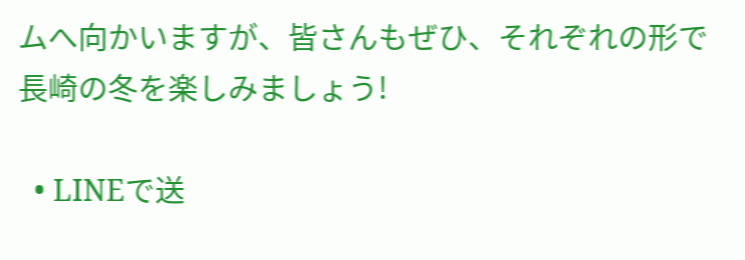ムへ向かいますが、皆さんもぜひ、それぞれの形で長崎の冬を楽しみましょう!

  • LINEで送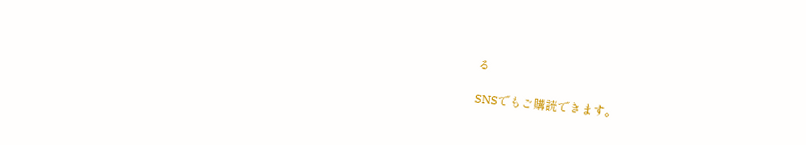る

SNSでもご購読できます。